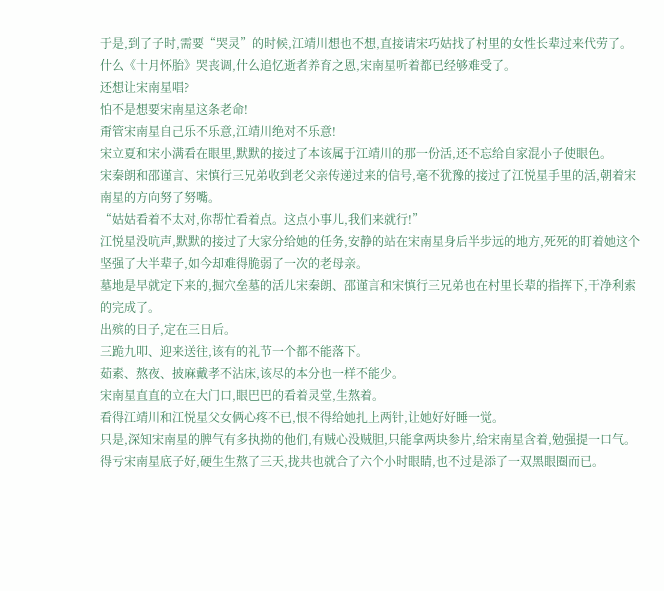于是,到了子时,需要“哭灵”的时候,江靖川想也不想,直接请宋巧姑找了村里的女性长辈过来代劳了。
什么《十月怀胎》哭丧调,什么追忆逝者养育之恩,宋南星听着都已经够难受了。
还想让宋南星唱?
怕不是想要宋南星这条老命!
甭管宋南星自己乐不乐意,江靖川绝对不乐意!
宋立夏和宋小满看在眼里,默默的接过了本该属于江靖川的那一份活,还不忘给自家混小子使眼色。
宋秦朗和邵谨言、宋慎行三兄弟收到老父亲传递过来的信号,毫不犹豫的接过了江悦星手里的活,朝着宋南星的方向努了努嘴。
“姑姑看着不太对,你帮忙看着点。这点小事儿,我们来就行!”
江悦星没吭声,默默的接过了大家分给她的任务,安静的站在宋南星身后半步远的地方,死死的盯着她这个坚强了大半辈子,如今却难得脆弱了一次的老母亲。
墓地是早就定下来的,掘穴垒墓的活儿宋秦朗、邵谨言和宋慎行三兄弟也在村里长辈的指挥下,干净利索的完成了。
出殡的日子,定在三日后。
三跪九叩、迎来送往,该有的礼节一个都不能落下。
茹素、熬夜、披麻戴孝不沾床,该尽的本分也一样不能少。
宋南星直直的立在大门口,眼巴巴的看着灵堂,生熬着。
看得江靖川和江悦星父女俩心疼不已,恨不得给她扎上两针,让她好好睡一觉。
只是,深知宋南星的脾气有多执拗的他们,有贼心没贼胆,只能拿两块参片,给宋南星含着,勉强提一口气。
得亏宋南星底子好,硬生生熬了三天,拢共也就合了六个小时眼睛,也不过是添了一双黑眼圈而已。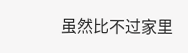虽然比不过家里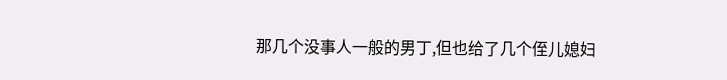那几个没事人一般的男丁,但也给了几个侄儿媳妇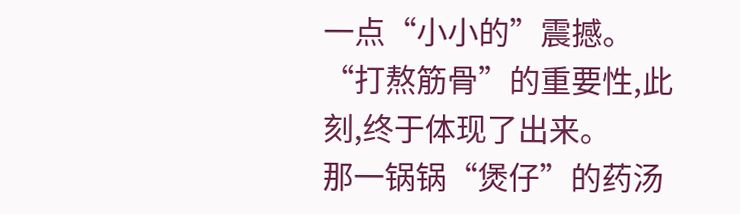一点“小小的”震撼。
“打熬筋骨”的重要性,此刻,终于体现了出来。
那一锅锅“煲仔”的药汤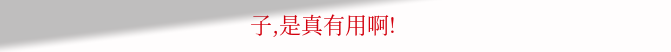子,是真有用啊!